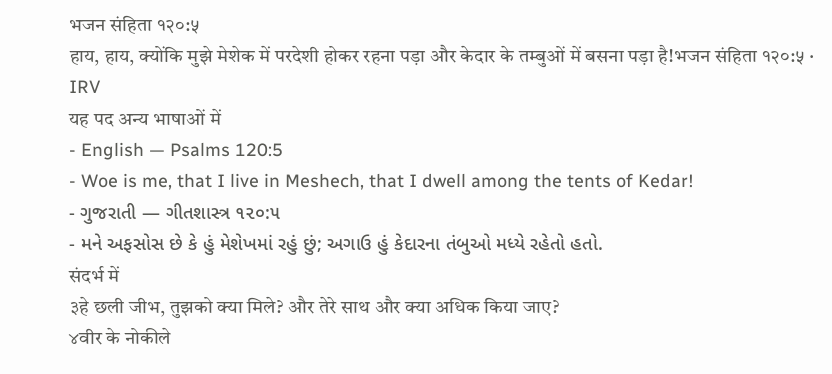भजन संहिता १२०:५
हाय, हाय, क्योंकि मुझे मेशेक में परदेशी होकर रहना पड़ा और केदार के तम्बुओं में बसना पड़ा है!भजन संहिता १२०:५ · IRV
यह पद अन्य भाषाओं में
- English — Psalms 120:5
- Woe is me, that I live in Meshech, that I dwell among the tents of Kedar!
- ગુજરાતી — ગીતશાસ્ત્ર ૧૨૦:૫
- મને અફસોસ છે કે હું મેશેખમાં રહું છું; અગાઉ હું કેદારના તંબુઓ મધ્યે રહેતો હતો.
संदर्भ में
३हे छली जीभ, तुझको क्या मिले? और तेरे साथ और क्या अधिक किया जाए?
४वीर के नोकीले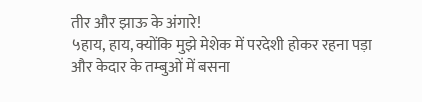तीर और झाऊ के अंगारे!
५हाय, हाय, क्योंकि मुझे मेशेक में परदेशी होकर रहना पड़ा और केदार के तम्बुओं में बसना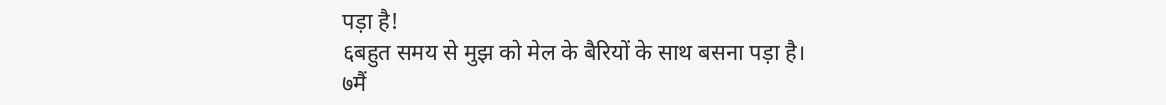पड़ा है!
६बहुत समय से मुझ को मेल के बैरियों के साथ बसना पड़ा है।
७मैं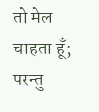तो मेल चाहता हूँ; परन्तु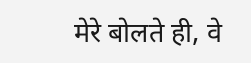मेरे बोलते ही, वे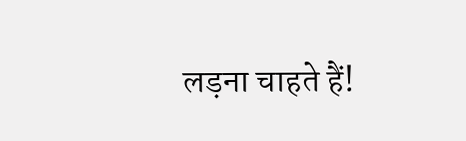लड़ना चाहते हैं!